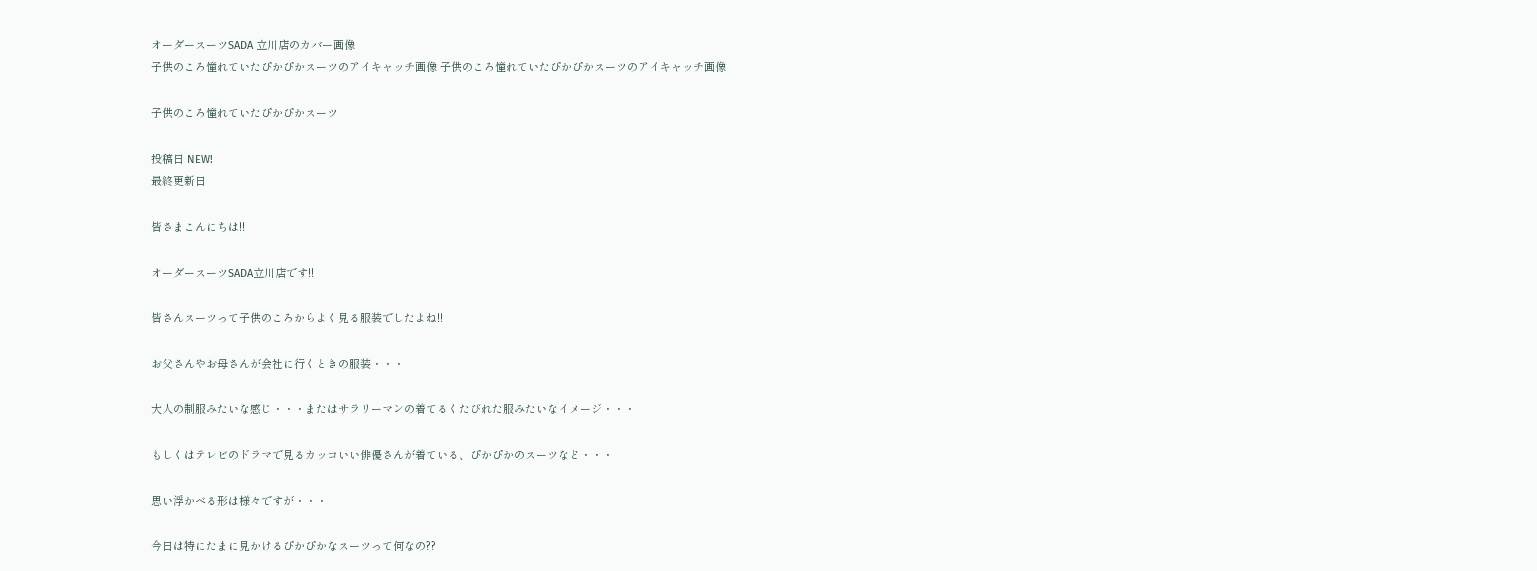オーダースーツSADA 立川店のカバー画像
子供のころ憧れていたぴかぴかスーツのアイキャッチ画像 子供のころ憧れていたぴかぴかスーツのアイキャッチ画像

子供のころ憧れていたぴかぴかスーツ

投稿日 NEW!
最終更新日

皆さまこんにちは!!

オーダースーツSADA立川店です!!

皆さんスーツって子供のころからよく見る服装でしたよね!!

お父さんやお母さんが会社に行くときの服装・・・

大人の制服みたいな感じ・・・またはサラリーマンの着てるくたびれた服みたいなイメージ・・・

もしくはテレビのドラマで見るカッコいい俳優さんが着ている、ぴかぴかのスーツなど・・・

思い浮かべる形は様々ですが・・・

今日は特にたまに見かけるぴかぴかなスーツって何なの??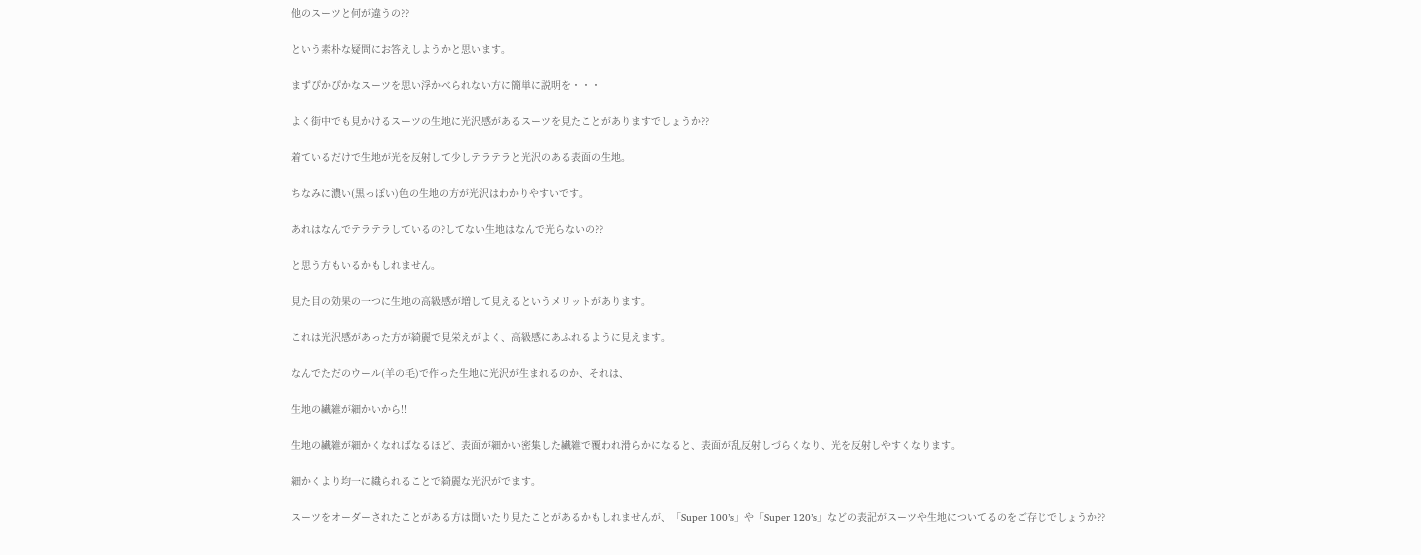他のスーツと何が違うの??

という素朴な疑問にお答えしようかと思います。

まずぴかぴかなスーツを思い浮かべられない方に簡単に説明を・・・

よく街中でも見かけるスーツの生地に光沢感があるスーツを見たことがありますでしょうか??

着ているだけで生地が光を反射して少しテラテラと光沢のある表面の生地。

ちなみに濃い(黒っぽい)色の生地の方が光沢はわかりやすいです。

あれはなんでテラテラしているの?してない生地はなんで光らないの??

と思う方もいるかもしれません。

見た目の効果の一つに生地の高級感が増して見えるというメリットがあります。

これは光沢感があった方が綺麗で見栄えがよく、高級感にあふれるように見えます。

なんでただのウール(羊の毛)で作った生地に光沢が生まれるのか、それは、

生地の繊維が細かいから!!

生地の繊維が細かくなればなるほど、表面が細かい密集した繊維で覆われ滑らかになると、表面が乱反射しづらくなり、光を反射しやすくなります。

細かくより均一に織られることで綺麗な光沢がでます。

スーツをオーダーされたことがある方は聞いたり見たことがあるかもしれませんが、「Super 100’s」や「Super 120’s」などの表記がスーツや生地についてるのをご存じでしょうか??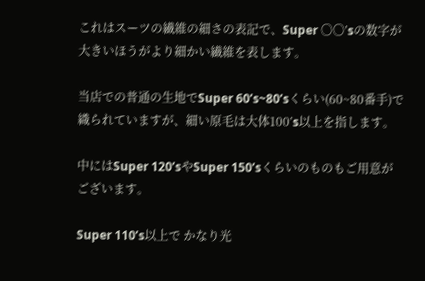これはスーツの繊維の細さの表記で、Super 〇〇’sの数字が大きいほうがより細かい繊維を表します。

当店での普通の生地でSuper 60’s~80’sくらい(60~80番手)で織られていますが、細い原毛は大体100’s以上を指します。

中にはSuper 120’sやSuper 150’sくらいのものもご用意がございます。

Super 110’s以上で かなり光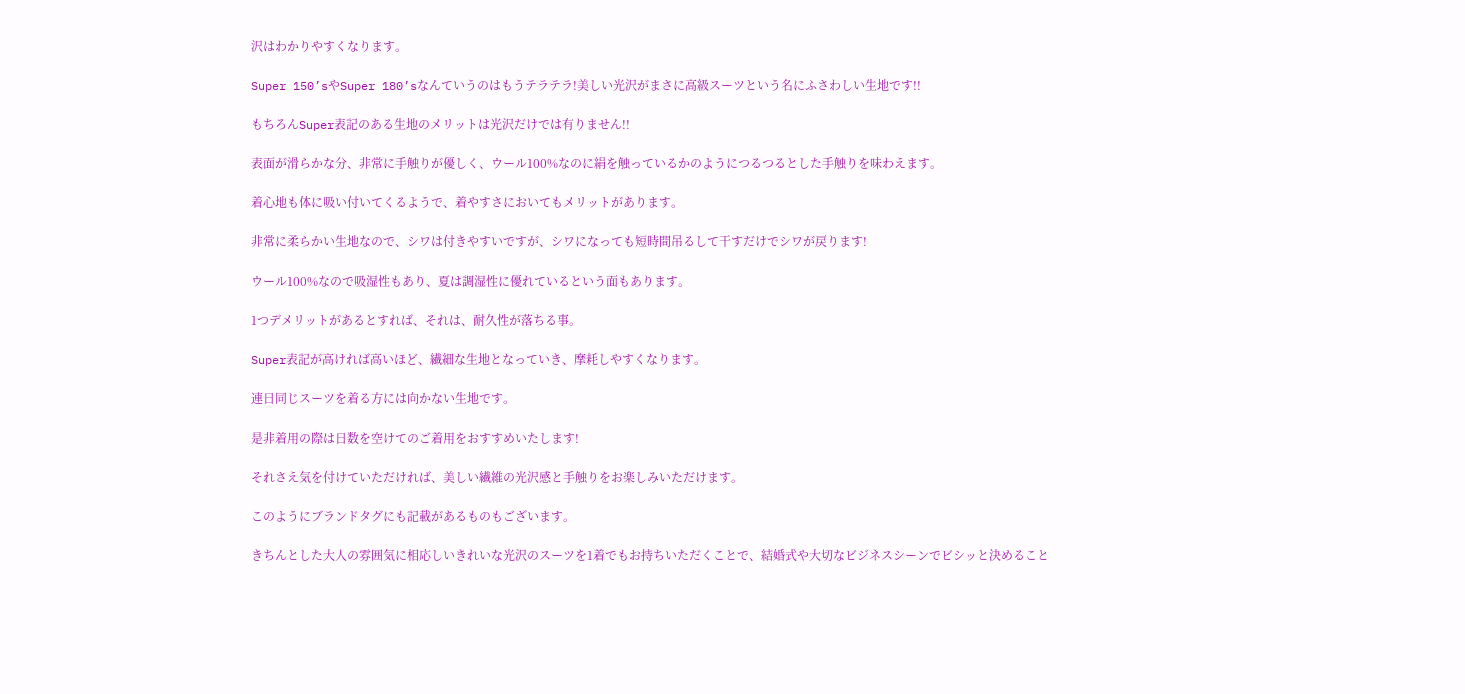沢はわかりやすくなります。

Super 150’sやSuper 180’sなんていうのはもうテラテラ!美しい光沢がまさに高級スーツという名にふさわしい生地です!!

もちろんSuper表記のある生地のメリットは光沢だけでは有りません!!

表面が滑らかな分、非常に手触りが優しく、ウール100%なのに絹を触っているかのようにつるつるとした手触りを味わえます。

着心地も体に吸い付いてくるようで、着やすさにおいてもメリットがあります。

非常に柔らかい生地なので、シワは付きやすいですが、シワになっても短時間吊るして干すだけでシワが戻ります!

ウール100%なので吸湿性もあり、夏は調湿性に優れているという面もあります。

1つデメリットがあるとすれば、それは、耐久性が落ちる事。

Super表記が高ければ高いほど、繊細な生地となっていき、摩耗しやすくなります。

連日同じスーツを着る方には向かない生地です。

是非着用の際は日数を空けてのご着用をおすすめいたします!

それさえ気を付けていただければ、美しい繊維の光沢感と手触りをお楽しみいただけます。

このようにブランドタグにも記載があるものもございます。

きちんとした大人の雰囲気に相応しいきれいな光沢のスーツを1着でもお持ちいただくことで、結婚式や大切なビジネスシーンでビシッと決めること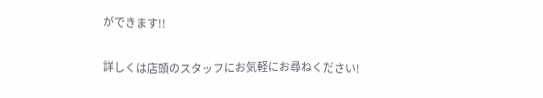ができます!!

詳しくは店頭のスタッフにお気軽にお尋ねください!